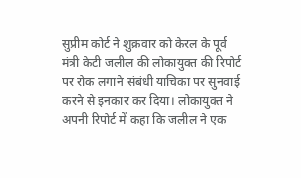सुप्रीम कोर्ट ने शुक्रवार को केरल के पूर्व मंत्री केटी जलील की लोकायुक्त की रिपोर्ट पर रोक लगाने संबंधी याचिका पर सुनवाई करने से इनकार कर दिया। लोकायुक्त ने अपनी रिपोर्ट में कहा कि जलील ने एक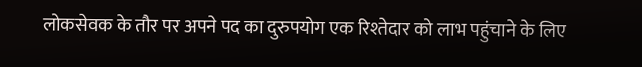लोकसेवक के तौर पर अपने पद का दुरुपयोग एक रिश्तेदार को लाभ पहुंचाने के लिए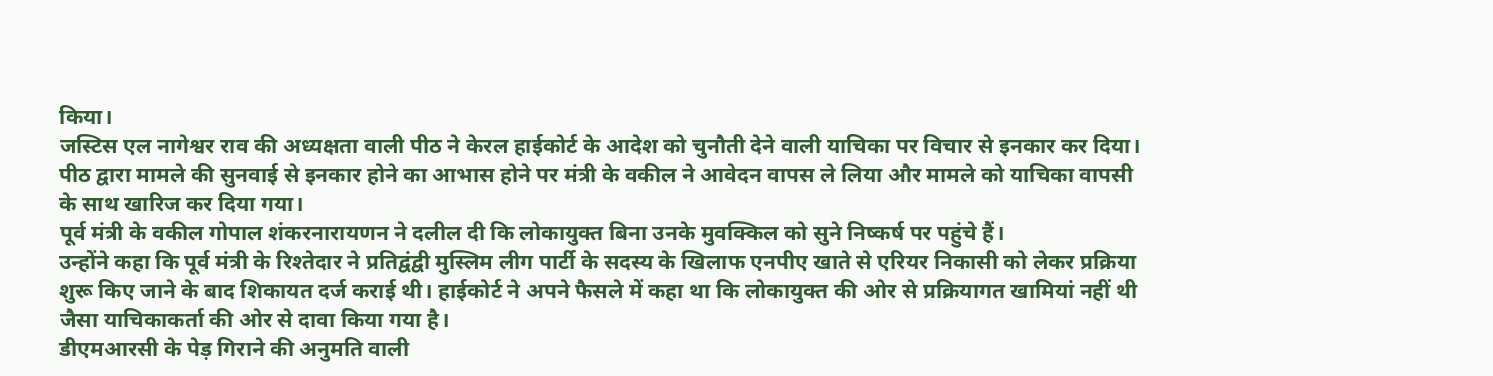किया।
जस्टिस एल नागेश्वर राव की अध्यक्षता वाली पीठ ने केरल हाईकोर्ट के आदेश को चुनौती देने वाली याचिका पर विचार से इनकार कर दिया।
पीठ द्वारा मामले की सुनवाई से इनकार होने का आभास होने पर मंत्री के वकील ने आवेदन वापस ले लिया और मामले को याचिका वापसी के साथ खारिज कर दिया गया।
पूर्व मंत्री के वकील गोपाल शंकरनारायणन ने दलील दी कि लोकायुक्त बिना उनके मुवक्किल को सुने निष्कर्ष पर पहुंचे हैं।
उन्होंने कहा कि पूर्व मंत्री के रिश्तेदार ने प्रतिद्वंद्वी मुस्लिम लीग पार्टी के सदस्य के खिलाफ एनपीए खाते से एरियर निकासी को लेकर प्रक्रिया शुरू किए जाने के बाद शिकायत दर्ज कराई थी। हाईकोर्ट ने अपने फैसले में कहा था कि लोकायुक्त की ओर से प्रक्रियागत खामियां नहीं थी जैसा याचिकाकर्ता की ओर से दावा किया गया है।
डीएमआरसी के पेड़ गिराने की अनुमति वाली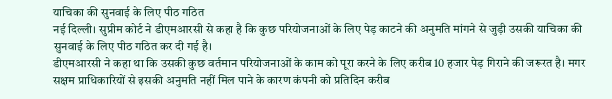याचिका की सुनवाई के लिए पीठ गठित
नई दिल्ली। सुप्रीम कोर्ट ने डीएमआरसी से कहा है कि कुछ परियोजनाओं के लिए पेड़ काटने की अनुमति मांगने से जुड़ी उसकी याचिका की सुनवाई के लिए पीठ गठित कर दी गई है।
डीएमआरसी ने कहा था कि उसकी कुछ वर्तमान परियोजनाओं के काम को पूरा करने के लिए करीब 10 हजार पेड़ गिराने की जरूरत है। मगर सक्षम प्राधिकारियों से इसकी अनुमति नहीं मिल पाने के कारण कंपनी को प्रतिदिन करीब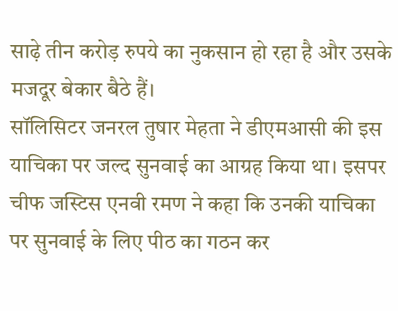साढ़े तीन करोड़ रुपये का नुकसान हो रहा है और उसके मजदूर बेकार बैठे हैं।
सॉलिसिटर जनरल तुषार मेहता ने डीएमआसी की इस याचिका पर जल्द सुनवाई का आग्रह किया था। इसपर चीफ जस्टिस एनवी रमण ने कहा कि उनकी याचिका पर सुनवाई के लिए पीठ का गठन कर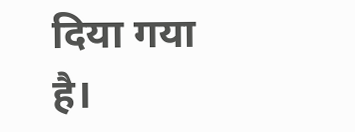दिया गया है।